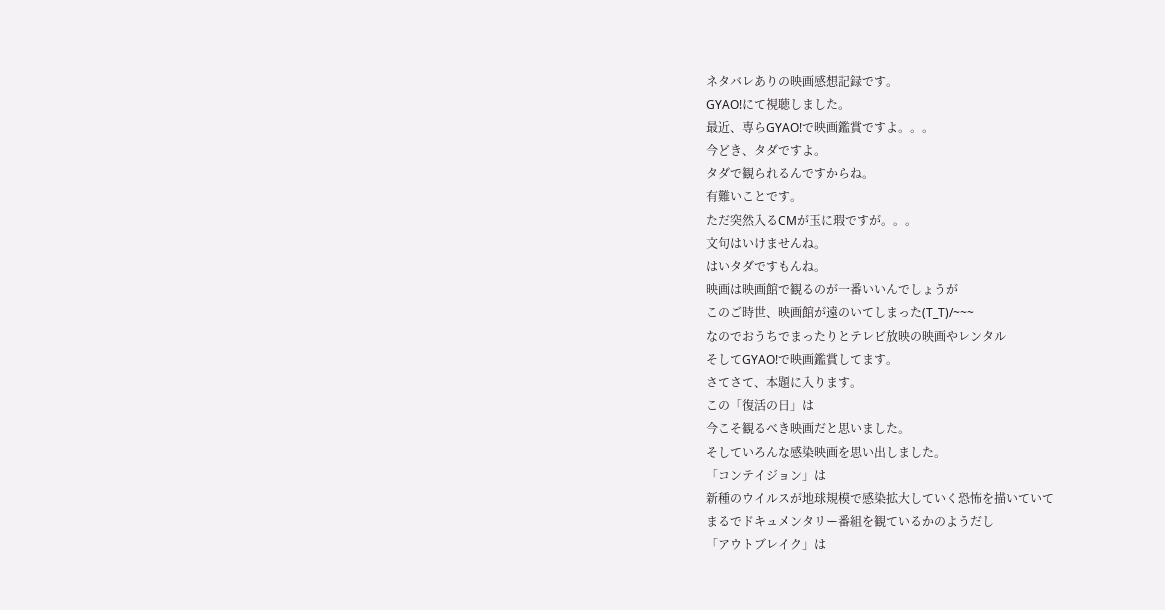ネタバレありの映画感想記録です。
GYAO!にて視聴しました。
最近、専らGYAO!で映画鑑賞ですよ。。。
今どき、タダですよ。
タダで観られるんですからね。
有難いことです。
ただ突然入るCMが玉に瑕ですが。。。
文句はいけませんね。
はいタダですもんね。
映画は映画館で観るのが一番いいんでしょうが
このご時世、映画館が遠のいてしまった(T_T)/~~~
なのでおうちでまったりとテレビ放映の映画やレンタル
そしてGYAO!で映画鑑賞してます。
さてさて、本題に入ります。
この「復活の日」は
今こそ観るべき映画だと思いました。
そしていろんな感染映画を思い出しました。
「コンテイジョン」は
新種のウイルスが地球規模で感染拡大していく恐怖を描いていて
まるでドキュメンタリー番組を観ているかのようだし
「アウトブレイク」は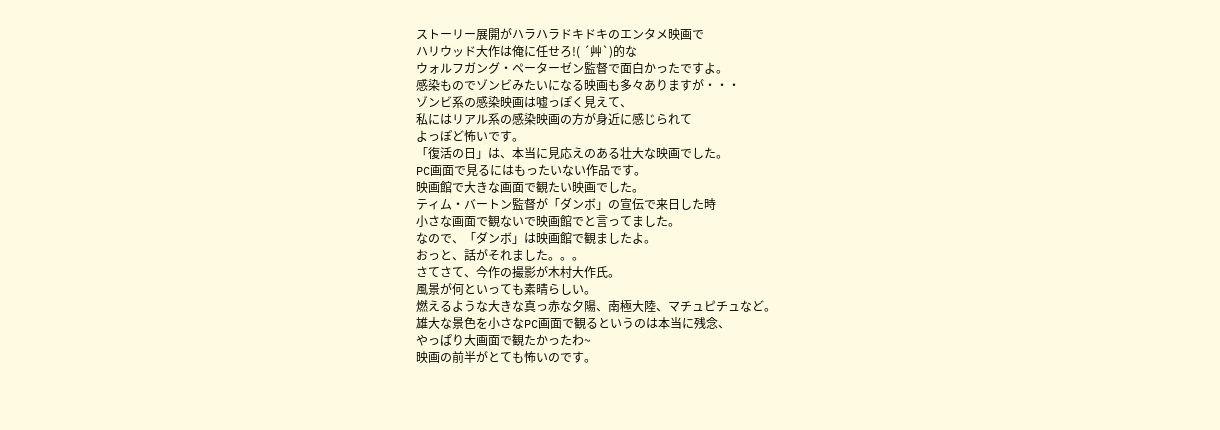ストーリー展開がハラハラドキドキのエンタメ映画で
ハリウッド大作は俺に任せろ!( ´艸`)的な
ウォルフガング・ペーターゼン監督で面白かったですよ。
感染ものでゾンビみたいになる映画も多々ありますが・・・
ゾンビ系の感染映画は嘘っぽく見えて、
私にはリアル系の感染映画の方が身近に感じられて
よっぽど怖いです。
「復活の日」は、本当に見応えのある壮大な映画でした。
PC画面で見るにはもったいない作品です。
映画館で大きな画面で観たい映画でした。
ティム・バートン監督が「ダンボ」の宣伝で来日した時
小さな画面で観ないで映画館でと言ってました。
なので、「ダンボ」は映画館で観ましたよ。
おっと、話がそれました。。。
さてさて、今作の撮影が木村大作氏。
風景が何といっても素晴らしい。
燃えるような大きな真っ赤な夕陽、南極大陸、マチュピチュなど。
雄大な景色を小さなPC画面で観るというのは本当に残念、
やっぱり大画面で観たかったわ~
映画の前半がとても怖いのです。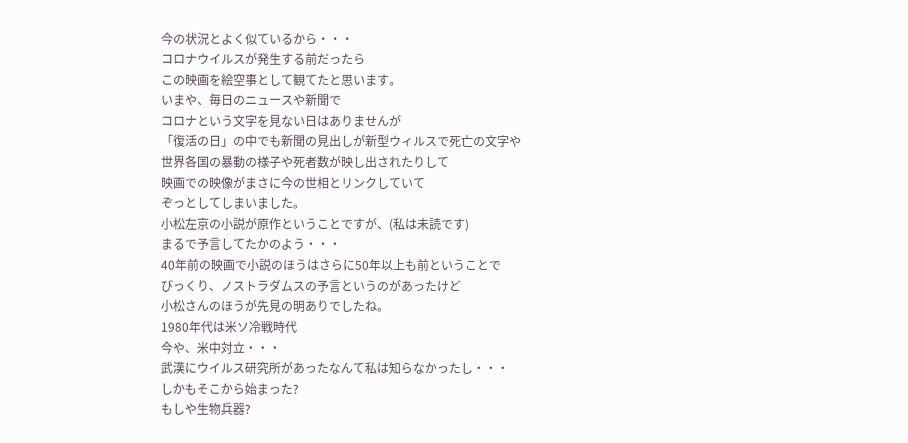今の状況とよく似ているから・・・
コロナウイルスが発生する前だったら
この映画を絵空事として観てたと思います。
いまや、毎日のニュースや新聞で
コロナという文字を見ない日はありませんが
「復活の日」の中でも新聞の見出しが新型ウィルスで死亡の文字や
世界各国の暴動の様子や死者数が映し出されたりして
映画での映像がまさに今の世相とリンクしていて
ぞっとしてしまいました。
小松左京の小説が原作ということですが、(私は未読です)
まるで予言してたかのよう・・・
40年前の映画で小説のほうはさらに50年以上も前ということで
びっくり、ノストラダムスの予言というのがあったけど
小松さんのほうが先見の明ありでしたね。
1980年代は米ソ冷戦時代
今や、米中対立・・・
武漢にウイルス研究所があったなんて私は知らなかったし・・・
しかもそこから始まった?
もしや生物兵器?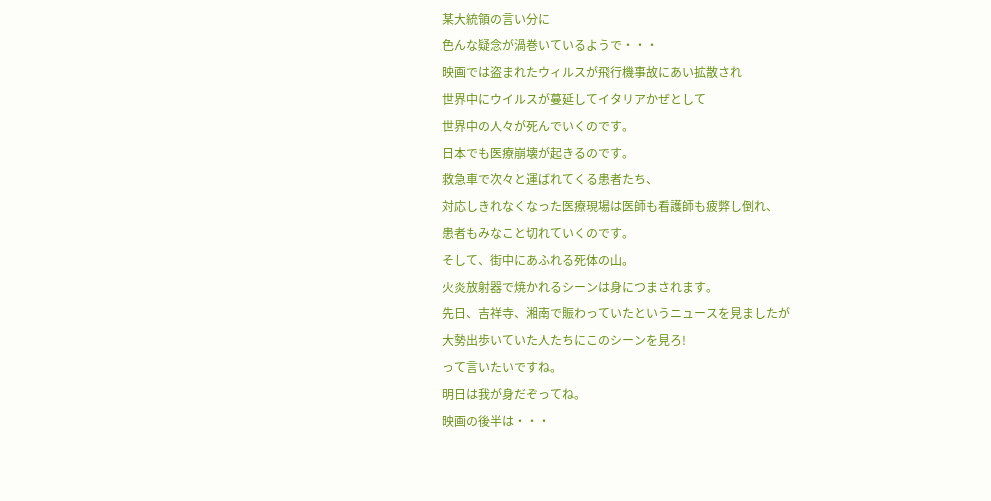某大統領の言い分に
色んな疑念が渦巻いているようで・・・
映画では盗まれたウィルスが飛行機事故にあい拡散され
世界中にウイルスが蔓延してイタリアかぜとして
世界中の人々が死んでいくのです。
日本でも医療崩壊が起きるのです。
救急車で次々と運ばれてくる患者たち、
対応しきれなくなった医療現場は医師も看護師も疲弊し倒れ、
患者もみなこと切れていくのです。
そして、街中にあふれる死体の山。
火炎放射器で焼かれるシーンは身につまされます。
先日、吉祥寺、湘南で賑わっていたというニュースを見ましたが
大勢出歩いていた人たちにこのシーンを見ろ!
って言いたいですね。
明日は我が身だぞってね。
映画の後半は・・・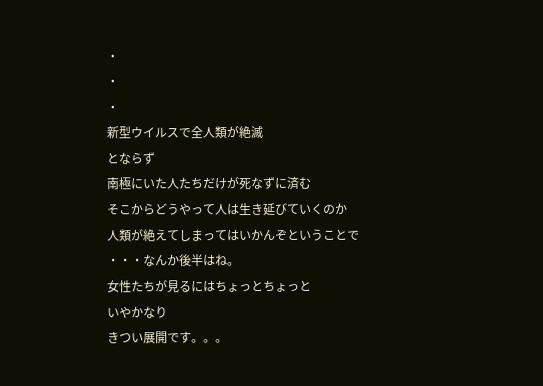・
・
・
新型ウイルスで全人類が絶滅
とならず
南極にいた人たちだけが死なずに済む
そこからどうやって人は生き延びていくのか
人類が絶えてしまってはいかんぞということで
・・・なんか後半はね。
女性たちが見るにはちょっとちょっと
いやかなり
きつい展開です。。。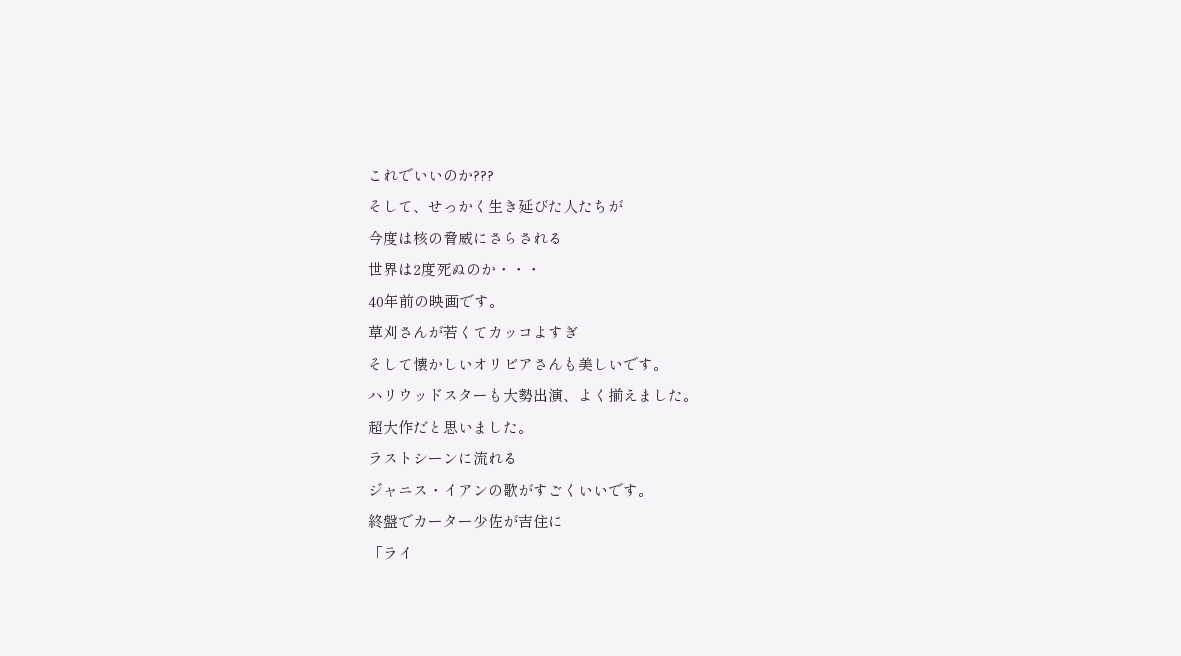これでいいのか???
そして、せっかく生き延びた人たちが
今度は核の脅威にさらされる
世界は2度死ぬのか・・・
40年前の映画です。
草刈さんが若くてカッコよすぎ
そして懐かしいオリビアさんも美しいです。
ハリウッドスターも大勢出演、よく揃えました。
超大作だと思いました。
ラストシーンに流れる
ジャニス・イアンの歌がすごくいいです。
終盤でカーター少佐が吉住に
「ライ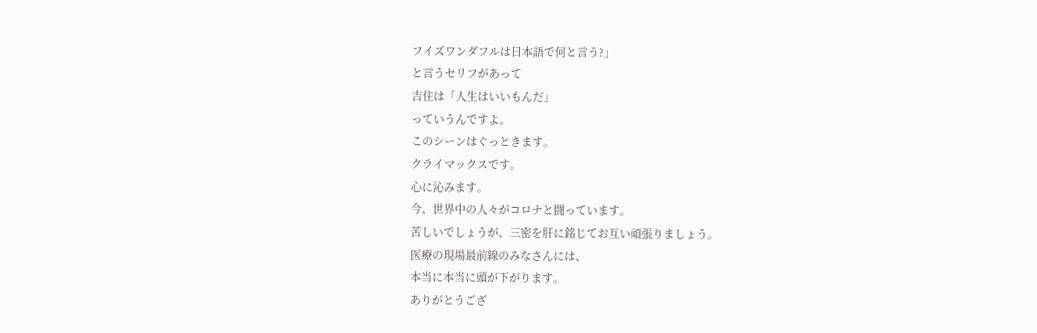フイズワンダフルは日本語で何と言う?」
と言うセリフがあって
吉住は「人生はいいもんだ」
っていうんですよ。
このシーンはぐっときます。
クライマックスです。
心に沁みます。
今、世界中の人々がコロナと闘っています。
苦しいでしょうが、三密を肝に銘じてお互い頑張りましょう。
医療の現場最前線のみなさんには、
本当に本当に頭が下がります。
ありがとうござ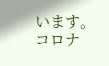います。
コロナ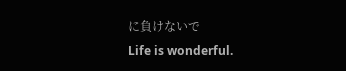に負けないで
Life is wonderful.